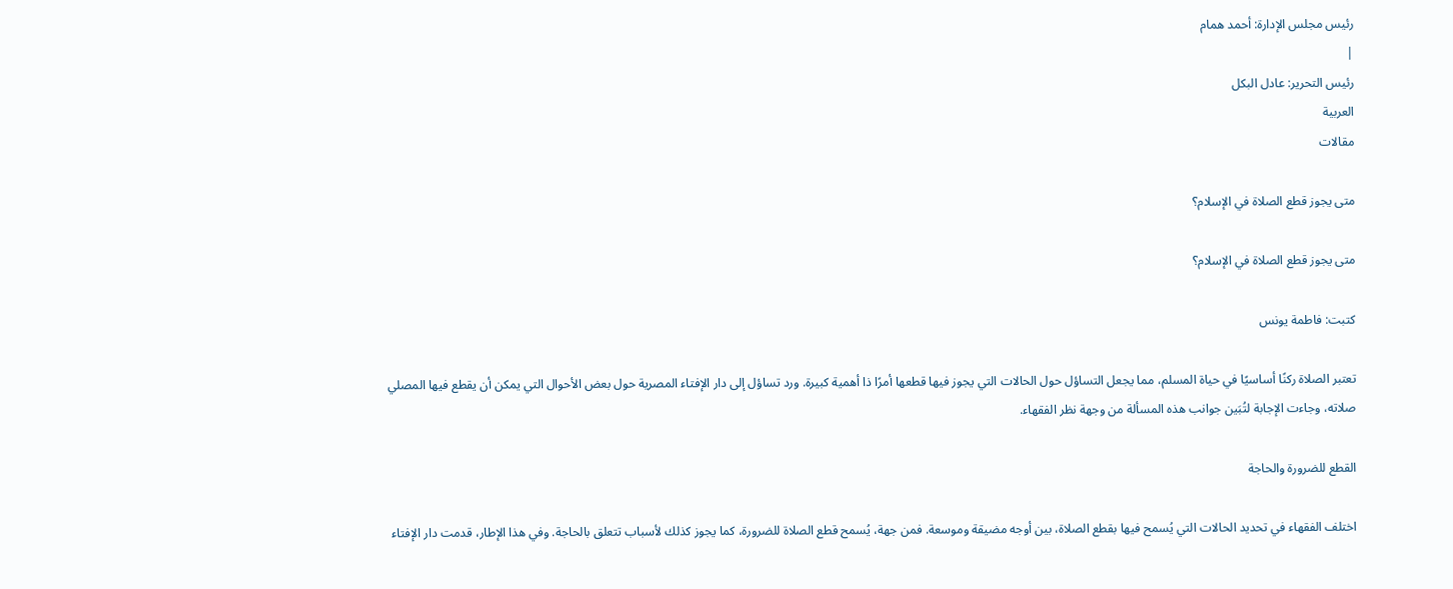رئيس مجلس الإدارة: أحمد همام
|
رئيس التحرير: عادل البكل
العربية
مقالات

متى يجوز قطع الصلاة في الإسلام؟

متى يجوز قطع الصلاة في الإسلام؟

كتبت: فاطمة يونس

تعتبر الصلاة ركنًا أساسيًا في حياة المسلم، مما يجعل التساؤل حول الحالات التي يجوز فيها قطعها أمرًا ذا أهمية كبيرة. ورد تساؤل إلى دار الإفتاء المصرية حول بعض الأحوال التي يمكن أن يقطع فيها المصلي صلاته، وجاءت الإجابة لتُبَين جوانب هذه المسألة من وجهة نظر الفقهاء.

القطع للضرورة والحاجة

اختلف الفقهاء في تحديد الحالات التي يُسمح فيها بقطع الصلاة، بين أوجه مضيقة وموسعة. فمن جهة، يُسمح قطع الصلاة للضرورة، كما يجوز كذلك لأسباب تتعلق بالحاجة. وفي هذا الإطار، قدمت دار الإفتاء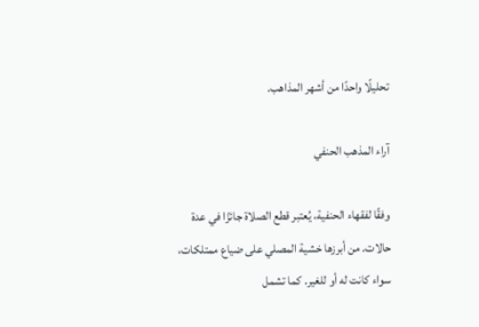تحليلًا واحدًا من أشهر المذاهب.

آراء المذهب الحنفي

وفقًا لفقهاء الحنفية، يُعتبر قطع الصلاة جائزًا في عدة حالات. من أبرزها خشية المصلي على ضياع ممتلكات، سواء كانت له أو للغير. كما تشمل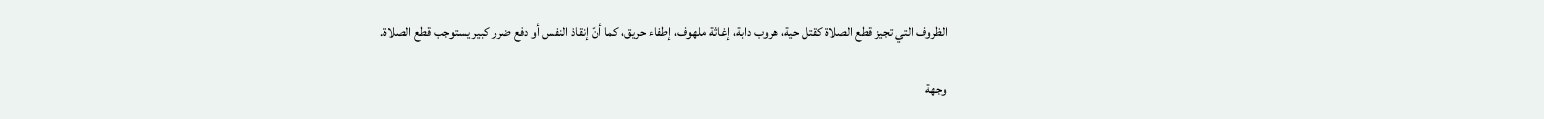الظروف التي تجيز قطع الصلاة كقتل حية، هروب دابة، إغاثة ملهوف، إطفاء حريق، كما أنّ إنقاذ النفس أو دفع ضرر كبير يستوجب قطع الصلاة.

وجهة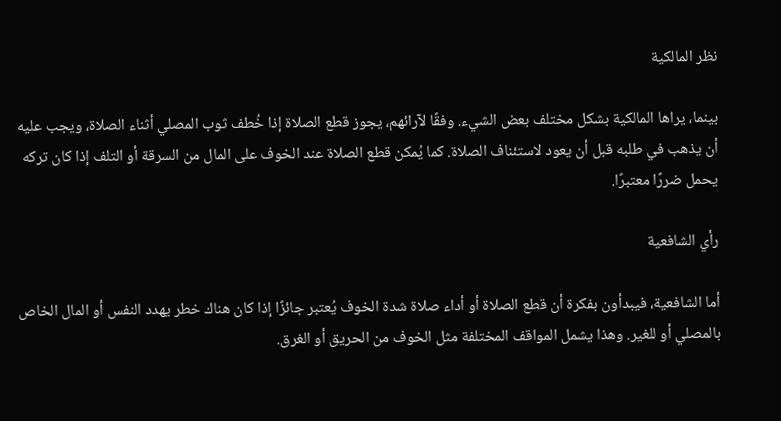نظر المالكية

بينما، يراها المالكية بشكل مختلف بعض الشيء. وفقًا لآرائهم، يجوز قطع الصلاة إذا خُطف ثوب المصلي أثناء الصلاة، ويجب عليه أن يذهب في طلبه قبل أن يعود لاستئناف الصلاة. كما يُمكن قطع الصلاة عند الخوف على المال من السرقة أو التلف إذا كان تركه يحمل ضررًا معتبرًا.

رأي الشافعية

أما الشافعية، فيبدأون بفكرة أن قطع الصلاة أو أداء صلاة شدة الخوف يُعتبر جائزًا إذا كان هناك خطر يهدد النفس أو المال الخاص بالمصلي أو للغير. وهذا يشمل المواقف المختلفة مثل الخوف من الحريق أو الغرق.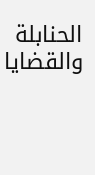الحنابلة والقضايا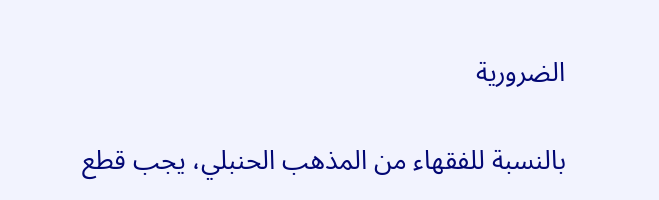الضرورية

بالنسبة للفقهاء من المذهب الحنبلي، يجب قطع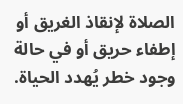الصلاة لإنقاذ الغريق أو إطفاء حريق أو في حالة وجود خطر يُهدد الحياة.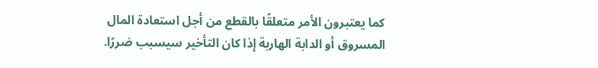كما يعتبرون الأمر متعلقًا بالقطع من أجل استعادة المال المسروق أو الدابة الهاربة إذا كان التأخير سيسبب ضررًا.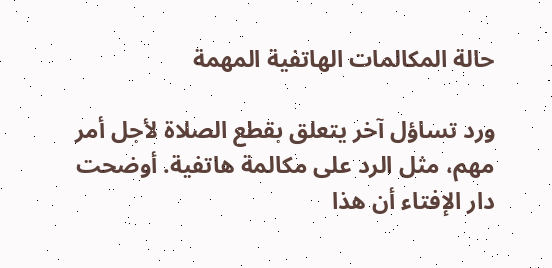حالة المكالمات الهاتفية المهمة

ورد تساؤل آخر يتعلق بقطع الصلاة لأجل أمر مهم، مثل الرد على مكالمة هاتفية. أوضحت دار الإفتاء أن هذا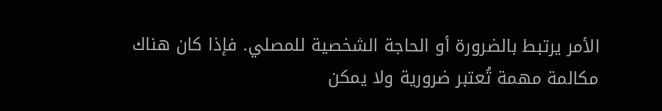الأمر يرتبط بالضرورة أو الحاجة الشخصية للمصلي. فإذا كان هناك مكالمة مهمة تُعتبر ضرورية ولا يمكن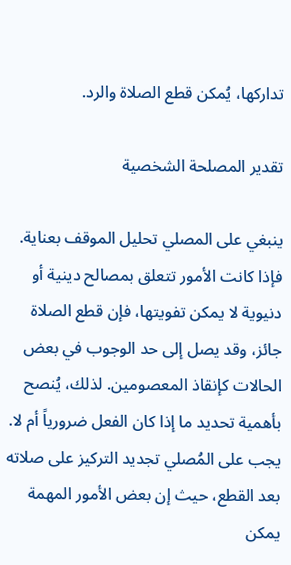تداركها، يُمكن قطع الصلاة والرد.

تقدير المصلحة الشخصية

ينبغي على المصلي تحليل الموقف بعناية. فإذا كانت الأمور تتعلق بمصالح دينية أو دنيوية لا يمكن تفويتها، فإن قطع الصلاة جائز، وقد يصل إلى حد الوجوب في بعض الحالات كإنقاذ المعصومين. لذلك، يُنصح بأهمية تحديد ما إذا كان الفعل ضرورياً أم لا.
يجب على المُصلي تجديد التركيز على صلاته بعد القطع، حيث إن بعض الأمور المهمة يمكن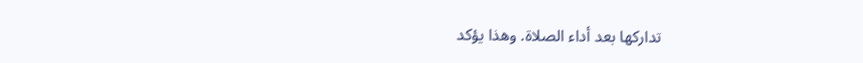تداركها بعد أداء الصلاة. وهذا يؤكد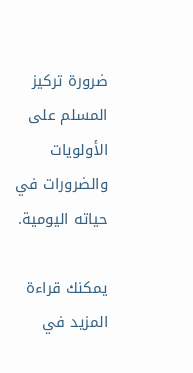ضرورة تركيز المسلم على الأولويات والضرورات في حياته اليومية.

يمكنك قراءة المزيد في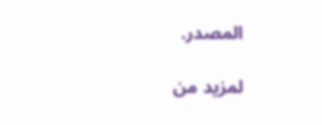المصدر.

لمزيد من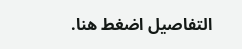التفاصيل اضغط هنا.